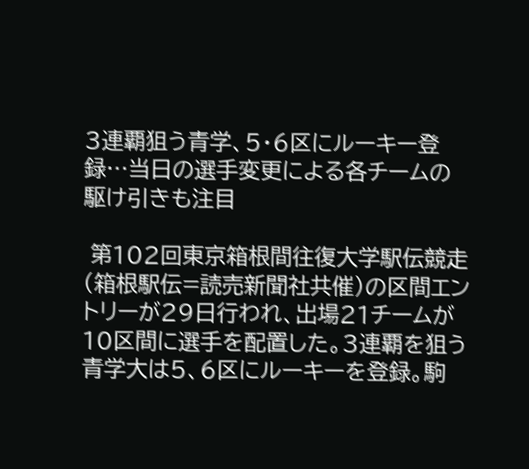3連覇狙う青学、5・6区にルーキー登録…当日の選手変更による各チームの駆け引きも注目

 第102回東京箱根間往復大学駅伝競走(箱根駅伝=読売新聞社共催)の区間エントリーが29日行われ、出場21チームが10区間に選手を配置した。3連覇を狙う青学大は5、6区にルーキーを登録。駒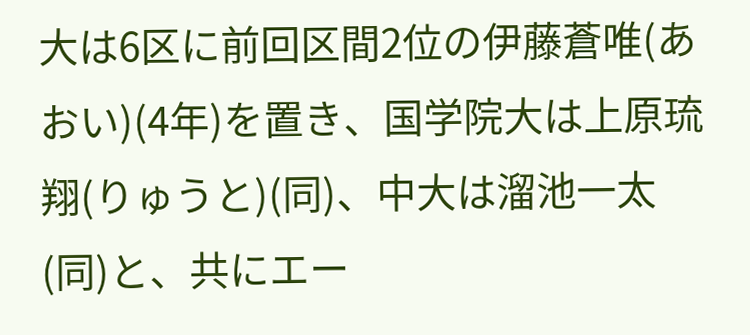大は6区に前回区間2位の伊藤蒼唯(あおい)(4年)を置き、国学院大は上原琉翔(りゅうと)(同)、中大は溜池一太(同)と、共にエー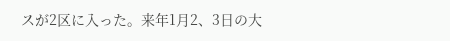スが2区に入った。来年1月2、3日の大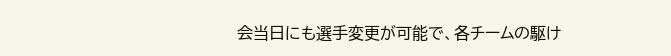会当日にも選手変更が可能で、各チームの駆け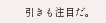引きも注目だ。